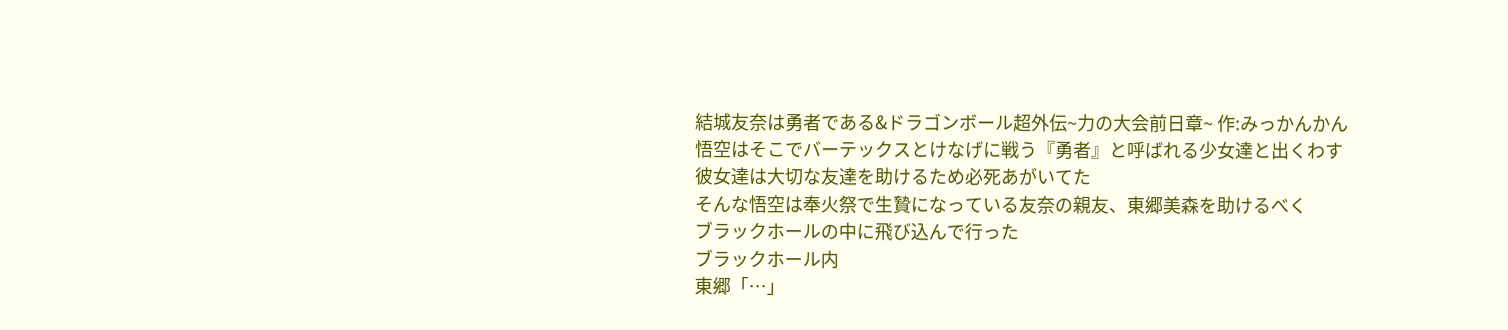結城友奈は勇者である&ドラゴンボール超外伝~力の大会前日章~ 作:みっかんかん
悟空はそこでバーテックスとけなげに戦う『勇者』と呼ばれる少女達と出くわす
彼女達は大切な友達を助けるため必死あがいてた
そんな悟空は奉火祭で生贄になっている友奈の親友、東郷美森を助けるべく
ブラックホールの中に飛び込んで行った
ブラックホール内
東郷「…」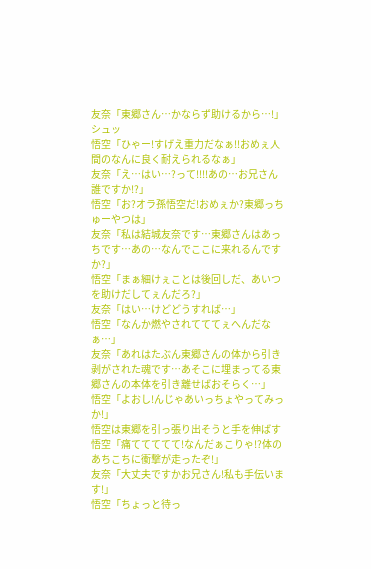友奈「東郷さん…かならず助けるから…!」
シュッ
悟空「ひゃー!すげえ重力だなぁ!!おめぇ人間のなんに良く耐えられるなぁ」
友奈「え…はい…?って!!!!あの…お兄さん誰ですか!?」
悟空「お?オラ孫悟空だ!おめぇか?東郷っちゅーやつは」
友奈「私は結城友奈です…東郷さんはあっちです…あの…なんでここに来れるんですか?」
悟空「まぁ細けぇことは後回しだ、あいつを助けだしてぇんだろ?」
友奈「はい…けどどうすれば…」
悟空「なんか燃やされてててぇへんだなぁ…」
友奈「あれはたぶん東郷さんの体から引き剥がされた魂です…あそこに埋まってる東郷さんの本体を引き離せばおそらく…」
悟空「よおし!んじゃあいっちょやってみっか!」
悟空は東郷を引っ張り出そうと手を伸ばす
悟空「痛ててててて!なんだぁこりゃ!?体のあちこちに衝撃が走ったぞ!」
友奈「大丈夫ですかお兄さん!私も手伝います!」
悟空「ちょっと待っ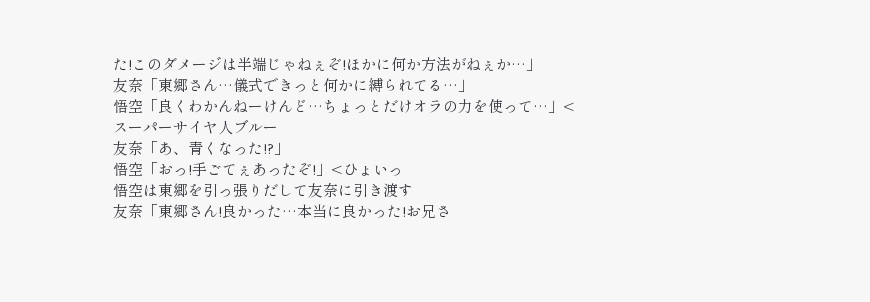た!このダメージは半端じゃねぇぞ!ほかに何か方法がねぇか…」
友奈「東郷さん…儀式できっと何かに縛られてる…」
悟空「良くわかんねーけんど…ちょっとだけオラの力を使って…」<スーパーサイヤ人ブルー
友奈「あ、青くなった!?」
悟空「おっ!手ごてぇあったぞ!」<ひょいっ
悟空は東郷を引っ張りだして友奈に引き渡す
友奈「東郷さん!良かった…本当に良かった!お兄さ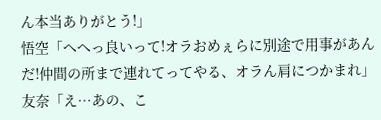ん本当ありがとう!」
悟空「へへっ良いって!オラおめぇらに別途で用事があんだ!仲間の所まで連れてってやる、オラん肩につかまれ」
友奈「え…あの、こ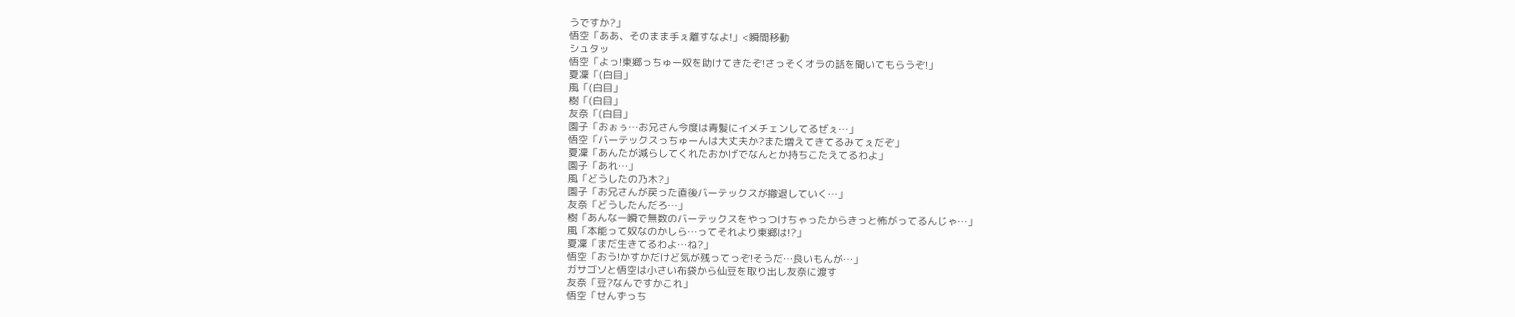うですか?」
悟空「ああ、そのまま手ぇ離すなよ!」<瞬間移動
シュタッ
悟空「よっ!東郷っちゅー奴を助けてきたぞ!さっそくオラの話を聞いてもらうぞ!」
夏凜「(白目」
風「(白目」
樹「(白目」
友奈「(白目」
園子「おぉぅ…お兄さん今度は青髪にイメチェンしてるぜぇ…」
悟空「バーテックスっちゅーんは大丈夫か?また増えてきてるみてぇだぞ」
夏凜「あんたが減らしてくれたおかげでなんとか持ちこたえてるわよ」
園子「あれ…」
風「どうしたの乃木?」
園子「お兄さんが戻った直後バーテックスが撤退していく…」
友奈「どうしたんだろ…」
樹「あんな一瞬で無数のバーテックスをやっつけちゃったからきっと怖がってるんじゃ…」
風「本能って奴なのかしら…ってそれより東郷は!?」
夏凜「まだ生きてるわよ…ね?」
悟空「おう!かすかだけど気が残ってっぞ!そうだ…良いもんが…」
ガサゴソと悟空は小さい布袋から仙豆を取り出し友奈に渡す
友奈「豆?なんですかこれ」
悟空「せんずっち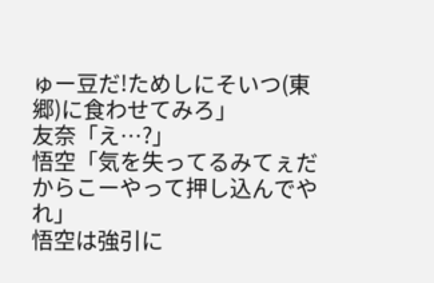ゅー豆だ!ためしにそいつ(東郷)に食わせてみろ」
友奈「え…?」
悟空「気を失ってるみてぇだからこーやって押し込んでやれ」
悟空は強引に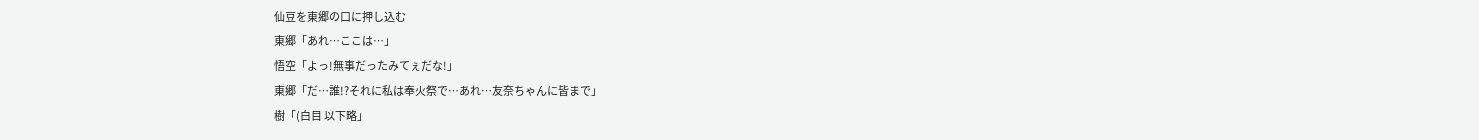仙豆を東郷の口に押し込む
東郷「あれ…ここは…」
悟空「よっ!無事だったみてぇだな!」
東郷「だ…誰!?それに私は奉火祭で…あれ…友奈ちゃんに皆まで」
樹「(白目 以下略」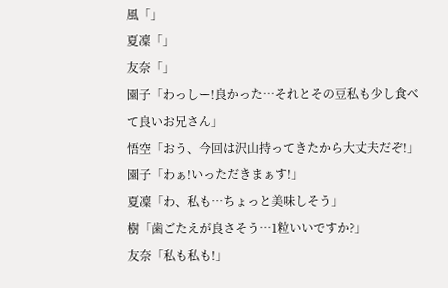風「」
夏凜「」
友奈「」
園子「わっしー!良かった…それとその豆私も少し食べて良いお兄さん」
悟空「おう、今回は沢山持ってきたから大丈夫だぞ!」
園子「わぁ!いっただきまぁす!」
夏凜「わ、私も…ちょっと美味しそう」
樹「歯ごたえが良さそう…1粒いいですか?」
友奈「私も私も!」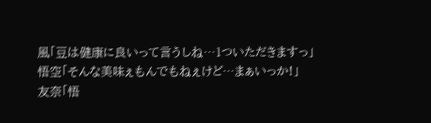風「豆は健康に良いって言うしね…1ついただきますっ」
悟空「そんな美味ぇもんでもねぇけど…まぁいっか!」
友奈「悟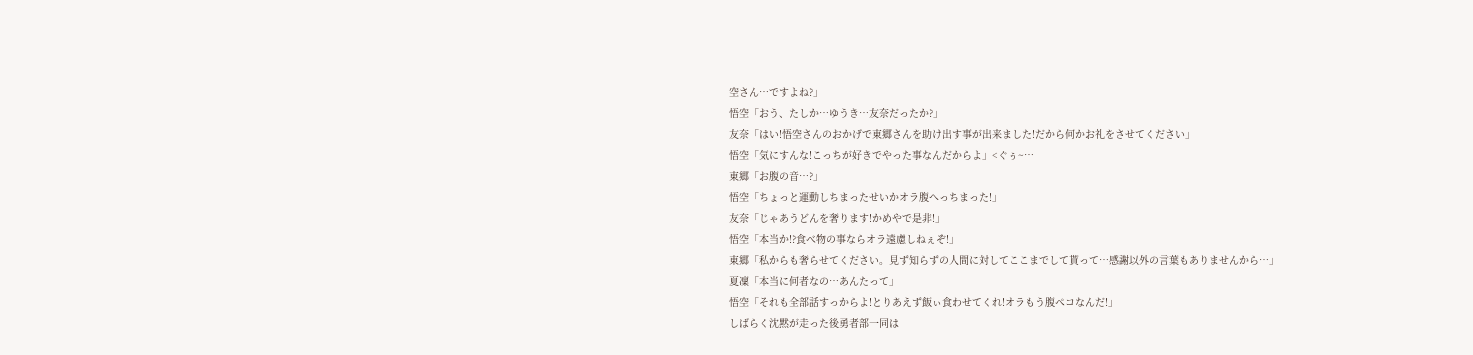空さん…ですよね?」
悟空「おう、たしか…ゆうき…友奈だったか?」
友奈「はい!悟空さんのおかげで東郷さんを助け出す事が出来ました!だから何かお礼をさせてください」
悟空「気にすんな!こっちが好きでやった事なんだからよ」<ぐぅ~…
東郷「お腹の音…?」
悟空「ちょっと運動しちまったせいかオラ腹へっちまった!」
友奈「じゃあうどんを奢ります!かめやで是非!」
悟空「本当か!?食べ物の事ならオラ遠慮しねぇぞ!」
東郷「私からも奢らせてください。見ず知らずの人間に対してここまでして貰って…感謝以外の言葉もありませんから…」
夏凜「本当に何者なの…あんたって」
悟空「それも全部話すっからよ!とりあえず飯ぃ食わせてくれ!オラもう腹ペコなんだ!」
しばらく沈黙が走った後勇者部一同は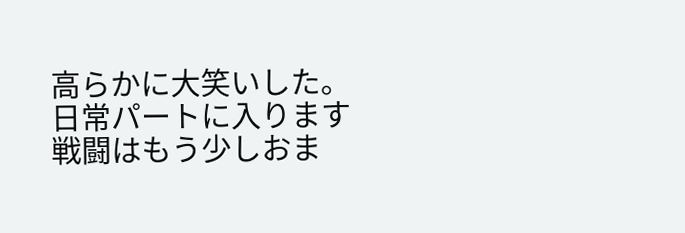高らかに大笑いした。
日常パートに入ります
戦闘はもう少しおま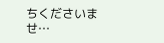ちくださいませ…